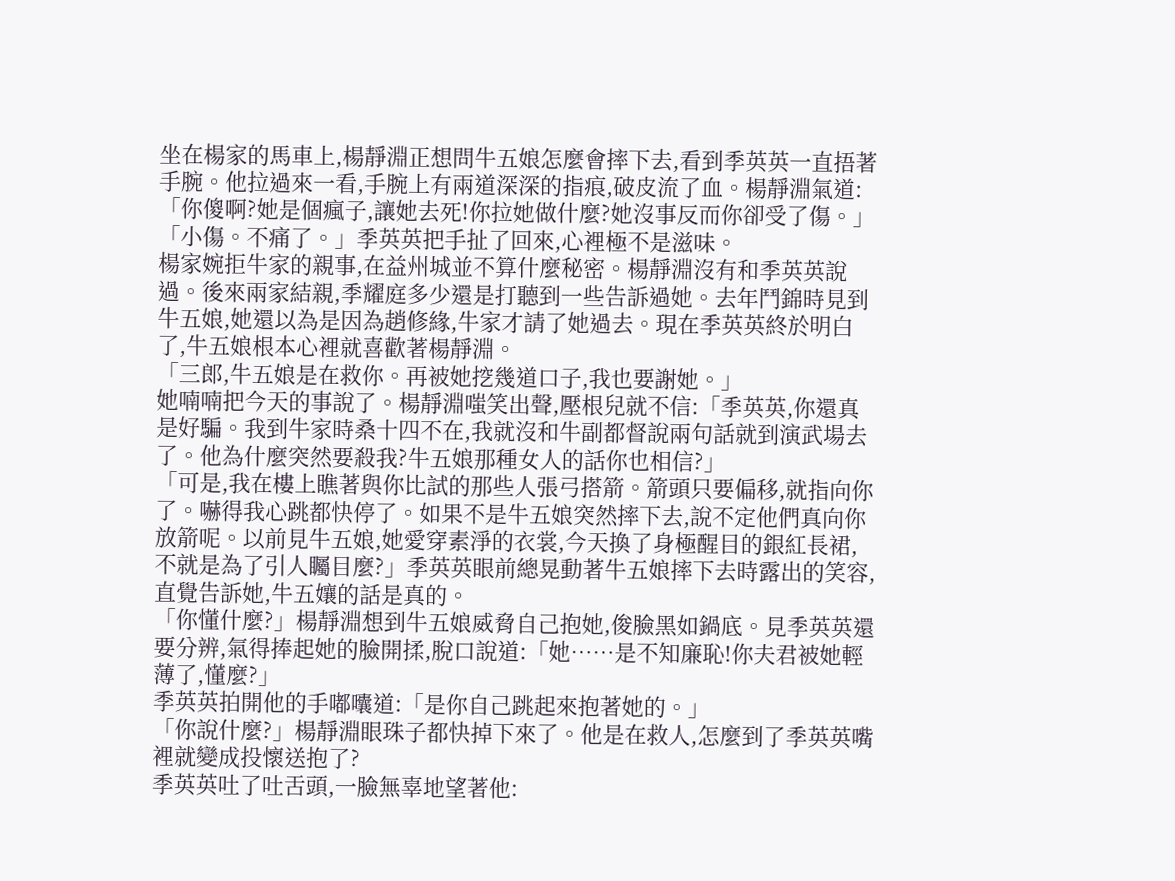坐在楊家的馬車上,楊靜淵正想問牛五娘怎麼會摔下去,看到季英英一直捂著手腕。他拉過來一看,手腕上有兩道深深的指痕,破皮流了血。楊靜淵氣道:「你傻啊?她是個瘋子,讓她去死!你拉她做什麼?她沒事反而你卻受了傷。」
「小傷。不痛了。」季英英把手扯了回來,心裡極不是滋味。
楊家婉拒牛家的親事,在益州城並不算什麼秘密。楊靜淵沒有和季英英說過。後來兩家結親,季耀庭多少還是打聽到一些告訴過她。去年鬥錦時見到牛五娘,她還以為是因為趙修緣,牛家才請了她過去。現在季英英終於明白了,牛五娘根本心裡就喜歡著楊靜淵。
「三郎,牛五娘是在救你。再被她挖幾道口子,我也要謝她。」
她喃喃把今天的事說了。楊靜淵嗤笑出聲,壓根兒就不信:「季英英,你還真是好騙。我到牛家時桑十四不在,我就沒和牛副都督說兩句話就到演武場去了。他為什麼突然要殺我?牛五娘那種女人的話你也相信?」
「可是,我在樓上瞧著與你比試的那些人張弓搭箭。箭頭只要偏移,就指向你了。嚇得我心跳都快停了。如果不是牛五娘突然摔下去,說不定他們真向你放箭呢。以前見牛五娘,她愛穿素淨的衣裳,今天換了身極醒目的銀紅長裙,不就是為了引人矚目麼?」季英英眼前總晃動著牛五娘摔下去時露出的笑容,直覺告訴她,牛五孃的話是真的。
「你懂什麼?」楊靜淵想到牛五娘威脅自己抱她,俊臉黑如鍋底。見季英英還要分辨,氣得捧起她的臉開揉,脫口說道:「她……是不知廉恥!你夫君被她輕薄了,懂麼?」
季英英拍開他的手嘟囔道:「是你自己跳起來抱著她的。」
「你說什麼?」楊靜淵眼珠子都快掉下來了。他是在救人,怎麼到了季英英嘴裡就變成投懷送抱了?
季英英吐了吐舌頭,一臉無辜地望著他: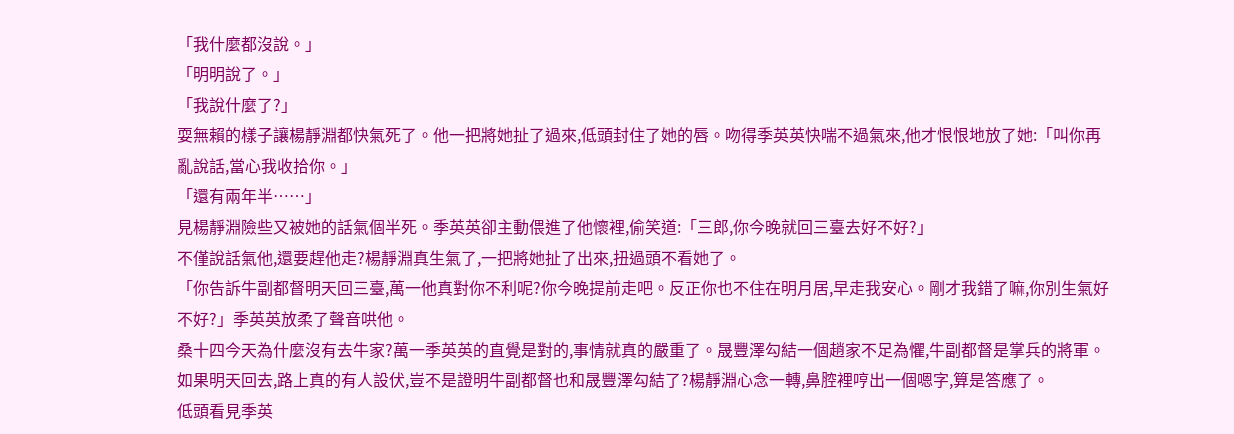「我什麼都沒說。」
「明明說了。」
「我說什麼了?」
耍無賴的樣子讓楊靜淵都快氣死了。他一把將她扯了過來,低頭封住了她的唇。吻得季英英快喘不過氣來,他才恨恨地放了她:「叫你再亂說話,當心我收拾你。」
「還有兩年半……」
見楊靜淵險些又被她的話氣個半死。季英英卻主動偎進了他懷裡,偷笑道:「三郎,你今晚就回三臺去好不好?」
不僅說話氣他,還要趕他走?楊靜淵真生氣了,一把將她扯了出來,扭過頭不看她了。
「你告訴牛副都督明天回三臺,萬一他真對你不利呢?你今晚提前走吧。反正你也不住在明月居,早走我安心。剛才我錯了嘛,你別生氣好不好?」季英英放柔了聲音哄他。
桑十四今天為什麼沒有去牛家?萬一季英英的直覺是對的,事情就真的嚴重了。晟豐澤勾結一個趙家不足為懼,牛副都督是掌兵的將軍。如果明天回去,路上真的有人設伏,豈不是證明牛副都督也和晟豐澤勾結了?楊靜淵心念一轉,鼻腔裡哼出一個嗯字,算是答應了。
低頭看見季英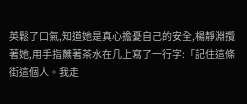英鬆了口氣,知道她是真心擔憂自己的安全,楊靜淵攬著她,用手指蘸著茶水在几上寫了一行字:「記住這條街這個人。我走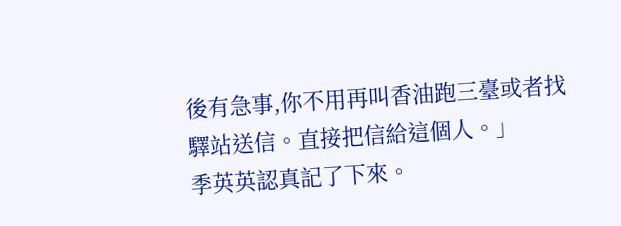後有急事,你不用再叫香油跑三臺或者找驛站送信。直接把信給這個人。」
季英英認真記了下來。